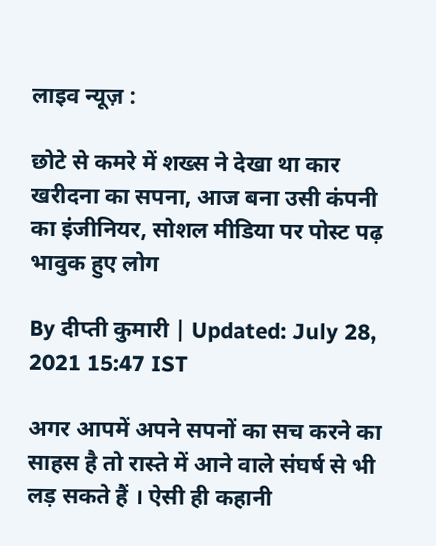लाइव न्यूज़ :

छोटे से कमरे में शख्स ने देखा था कार खरीदना का सपना, आज बना उसी कंपनी का इंजीनियर, सोशल मीडिया पर पोस्ट पढ़ भावुक हुए लोग

By दीप्ती कुमारी | Updated: July 28, 2021 15:47 IST

अगर आपमें अपने सपनों का सच करने का साहस है तो रास्ते में आने वाले संघर्ष से भी लड़ सकते हैं । ऐसी ही कहानी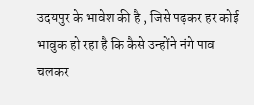उदयपुर के भावेश की है , जिसे पढ़कर हर कोई भावुक हो रहा है कि कैसे उन्होंने नंगे पाव चलकर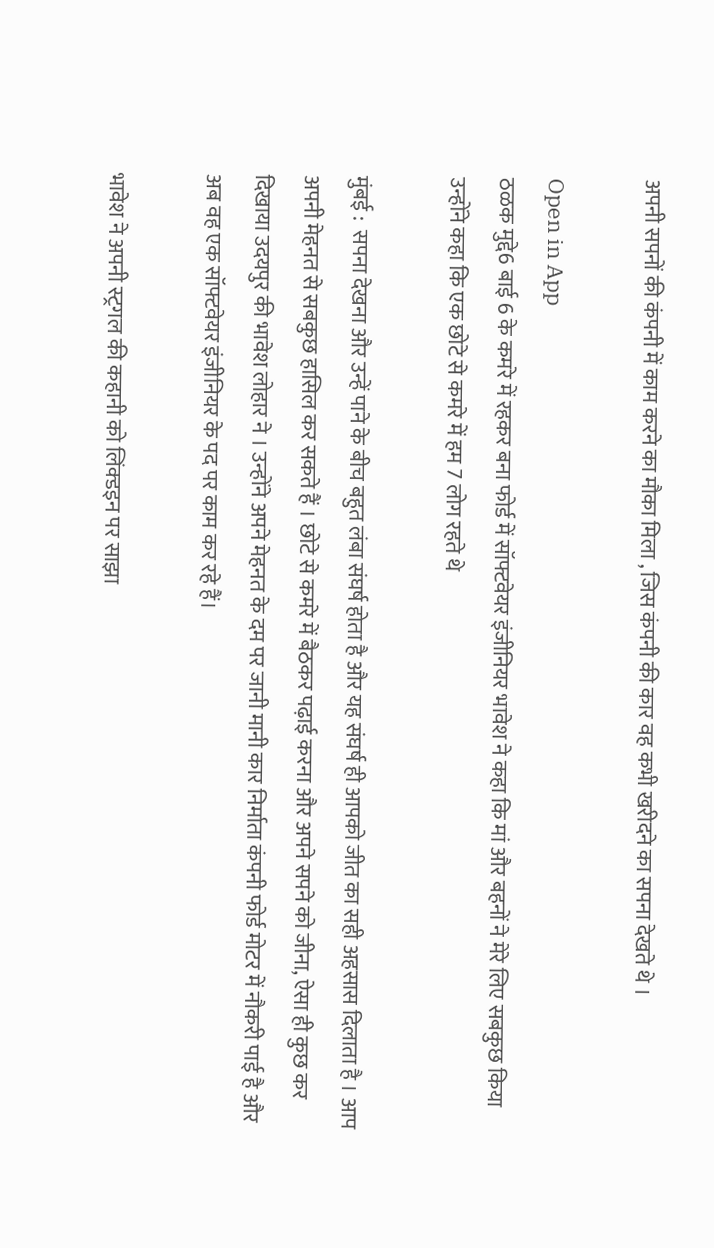अपनी सपनों की कंपनी में काम करने का मौका मिला , जिस कंपनी की कार वह कभी खरीदने का सपना देखते थे ।

Open in App
ठळक मुद्दे6 बाई 6 के कमरे में रहकर बना फोर्ड में सॉफ्टवेयर इंजीनियर भावेश ने कहा कि मां और बहनों ने मेरे लिए सबकुछ किया उन्होंने कहा कि एक छोटे से कमरे में हम 7 लोग रहते थे

मुंबई :  सपना देखना और उन्हें पाने के बीच बहुत लंबा संघर्ष होता है और यह संघर्ष ही आपको जीत का सही अहसास दिलाता है । आप अपनी मेहनत से सबकुछ हासिल कर सकते हैं । छोटे से कमरे में बैठकर पढ़ाई करना और अपने सपने को जीना, ऐसा ही कुछ कर दिखाया उदयपुर की भावेश लोहार ने । उन्होंने अपने मेहनत के दम पर जानी मानी कार निर्माता कंपनी फोर्ड मोटर में नौकरी पाई है और अब वह एक सॉफ्टवेयर इंजीनियर के पद पर काम कर रहे हैं।

भावेश ने अपनी स्ट्रगल की कहानी को लिंक्डइन पर साझा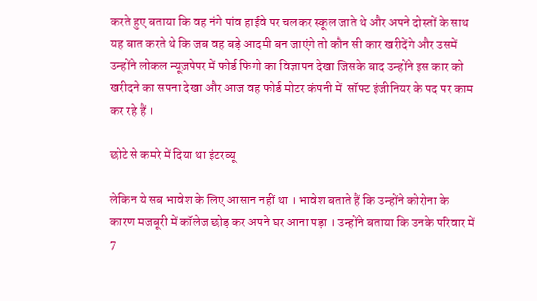करते हुए बताया कि वह नंगे पांव हाईवे पर चलकर स्कूल जाते थे और अपने दोस्तों के साथ यह बात करते थे कि जब वह बड़े आदमी बन जाएंगे तो कौन सी कार खरीदेंगे और उसमें उन्होंने लोकल न्यूज़पेपर में फोर्ड फिगो का विज्ञापन देखा जिसके बाद उन्होंने इस कार को खरीदने का सपना देखा और आज वह फोर्ड मोटर कंपनी में  सॉफ्ट इंजीनियर के पद पर काम कर रहे हैं ।

छोटे से कमरे में दिया था इंटरव्यू

लेकिन ये सब भावेश के लिए आसान नहीं था । भावेश बताते हैं कि उन्होंने कोरोना के कारण मजबूरी में कॉलेज छोड़ कर अपने घर आना पड़ा । उन्होंने बताया कि उनके परिवार में 7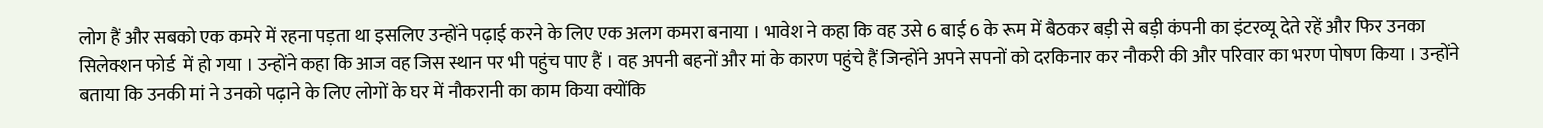लोग हैं और सबको एक कमरे में रहना पड़ता था इसलिए उन्होंने पढ़ाई करने के लिए एक अलग कमरा बनाया । भावेश ने कहा कि वह उसे 6 बाई 6 के रूम में बैठकर बड़ी से बड़ी कंपनी का इंटरव्यू देते रहें और फिर उनका सिलेक्शन फोर्ड  में हो गया । उन्होंने कहा कि आज वह जिस स्थान पर भी पहुंच पाए हैं । वह अपनी बहनों और मां के कारण पहुंचे हैं जिन्होंने अपने सपनों को दरकिनार कर नौकरी की और परिवार का भरण पोषण किया । उन्होंने बताया कि उनकी मां ने उनको पढ़ाने के लिए लोगों के घर में नौकरानी का काम किया क्योंकि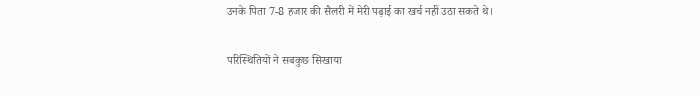उनके पिता 7-8 हजार की सैलरी में मेरी पढ़ाई का खर्च नहीं उठा सकते थे।

परिस्थितियों ने सबकुछ सिखाया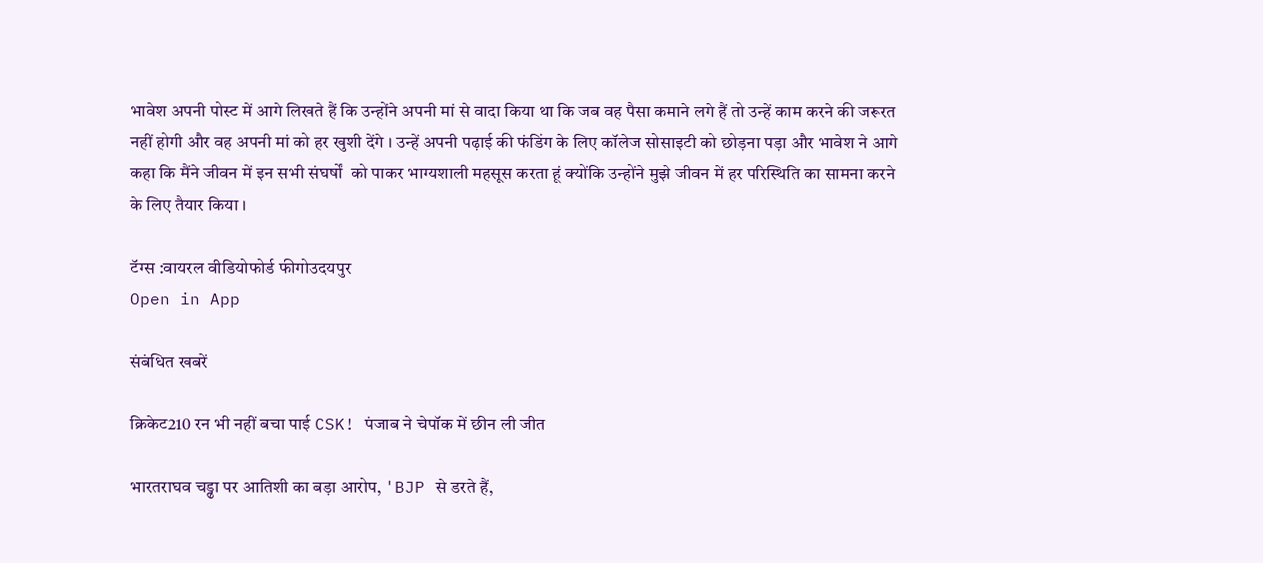भावेश अपनी पोस्ट में आगे लिखते हैं कि उन्होंने अपनी मां से वादा किया था कि जब वह पैसा कमाने लगे हैं तो उन्हें काम करने की जरूरत नहीं होगी और वह अपनी मां को हर खुशी देंगे । उन्हें अपनी पढ़ाई की फंडिंग के लिए कॉलेज सोसाइटी को छोड़ना पड़ा और भावेश ने आगे कहा कि मैंने जीवन में इन सभी संघर्षों  को पाकर भाग्यशाली महसूस करता हूं क्योंकि उन्होंने मुझे जीवन में हर परिस्थिति का सामना करने के लिए तैयार किया ।

टॅग्स :वायरल वीडियोफोर्ड फीगोउदयपुर
Open in App

संबंधित खबरें

क्रिकेट210 रन भी नहीं बचा पाई CSK! पंजाब ने चेपॉक में छीन ली जीत

भारतराघव चड्ढा पर आतिशी का बड़ा आरोप, 'BJP से डरते हैं,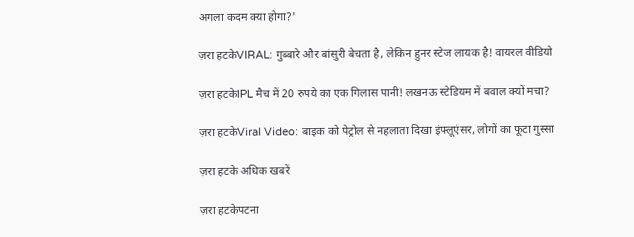अगला कदम क्या होगा?'

ज़रा हटकेVIRAL: गुब्बारे और बांसुरी बेचता है, लेकिन हुनर स्टेज लायक है! वायरल वीडियो

ज़रा हटकेIPL मैच में 20 रुपये का एक गिलास पानी! लखनऊ स्टेडियम में बवाल क्यों मचा?

ज़रा हटकेViral Video: बाइक को पेट्रोल से नहलाता दिखा इंफ्लूएंसर, लोगों का फूटा गुस्सा

ज़रा हटके अधिक खबरें

ज़रा हटकेपटना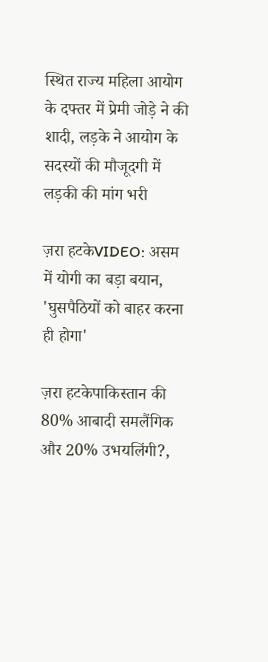स्थित राज्य महिला आयोग के दफ्तर में प्रेमी जोड़े ने की शादी, लड़के ने आयोग के सदस्यों की मौजूदगी में लड़की की मांग भरी

ज़रा हटकेVIDEO: असम में योगी का बड़ा बयान, 'घुसपैठियों को बाहर करना ही होगा'

ज़रा हटकेपाकिस्तान की 80% आबादी समलैंगिक और 20% उभयलिंगी?,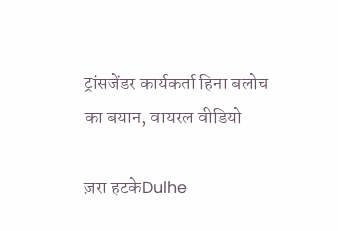ट्रांसजेंडर कार्यकर्ता हिना बलोच का बयान, वायरल वीडियो

ज़रा हटकेDulhe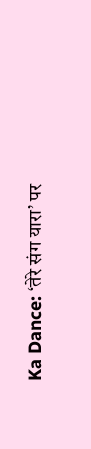Ka Dance: ‘तेरे संग यारा’ पर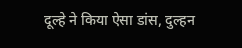दूल्हे ने किया ऐसा डांस, दुल्हन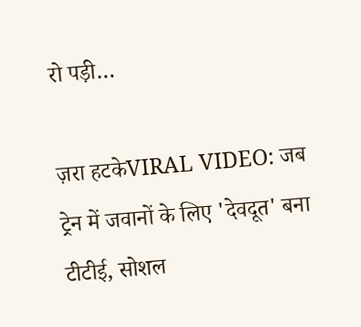रो पड़ी…

ज़रा हटकेVIRAL VIDEO: जब ट्रेन में जवानों के लिए 'देवदूत' बना टीटीई, सोशल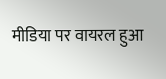मीडिया पर वायरल हुआ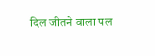दिल जीतने वाला पल